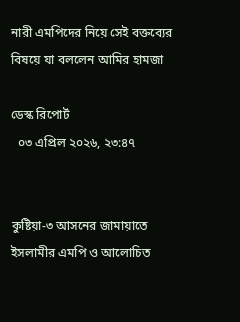নারী এমপিদের নিয়ে সেই বক্তব্যের বিষয়ে যা বললেন আমির হামজা

ডেস্ক রিপোর্ট
  ০৩ এপ্রিল ২০২৬, ২৩:৪৭


কুষ্টিয়া-৩ আসনের জামায়াতে ইসলামীর এমপি ও আলোচিত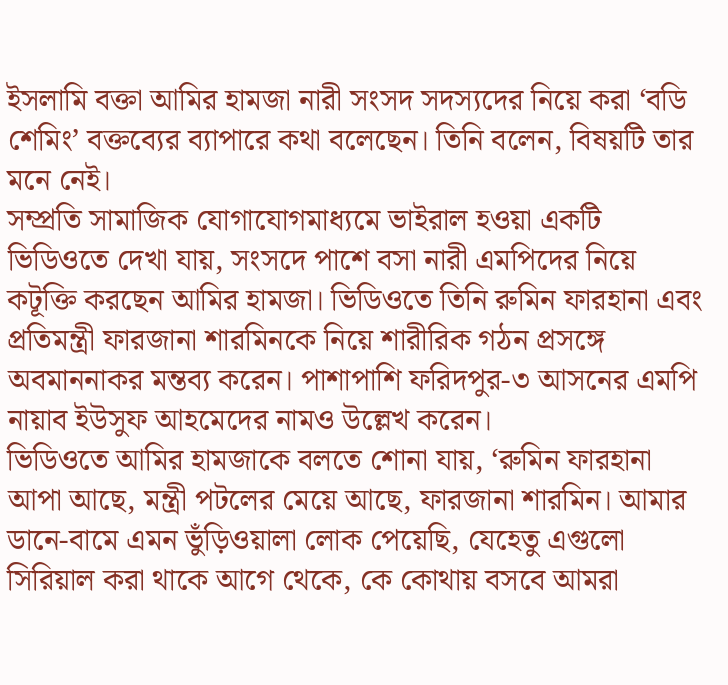ইসলামি বক্তা আমির হামজা নারী সংসদ সদস্যদের নিয়ে করা ‘বডি শেমিং’ বক্তব্যের ব্যাপারে কথা বলেছেন। তিনি বলেন, বিষয়টি তার মনে নেই।
সম্প্রতি সামাজিক যোগাযোগমাধ্যমে ভাইরাল হওয়া একটি ভিডিওতে দেখা যায়, সংসদে পাশে বসা নারী এমপিদের নিয়ে কটূক্তি করছেন আমির হামজা। ভিডিওতে তিনি রুমিন ফারহানা এবং প্রতিমন্ত্রী ফারজানা শারমিনকে নিয়ে শারীরিক গঠন প্রসঙ্গে অবমাননাকর মন্তব্য করেন। পাশাপাশি ফরিদপুর-৩ আসনের এমপি নায়াব ইউসুফ আহমেদের নামও উল্লেখ করেন।
ভিডিওতে আমির হামজাকে বলতে শোনা যায়, ‘রুমিন ফারহানা আপা আছে, মন্ত্রী পটলের মেয়ে আছে, ফারজানা শারমিন। আমার ডানে-বামে এমন ভুঁড়িওয়ালা লোক পেয়েছি, যেহেতু এগুলো সিরিয়াল করা থাকে আগে থেকে, কে কোথায় বসবে আমরা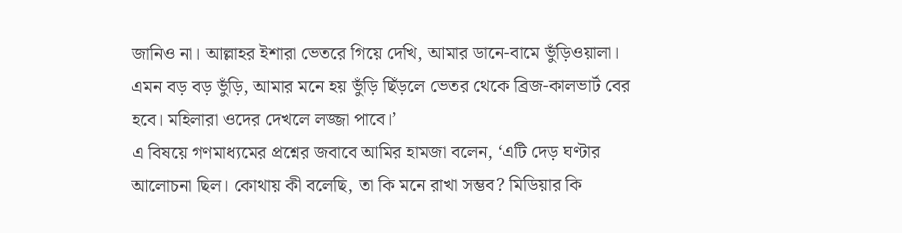জানিও না। আল্লাহর ইশারা ভেতরে গিয়ে দেখি, আমার ডানে-বামে ভুঁড়িওয়ালা। এমন বড় বড় ভুঁড়ি, আমার মনে হয় ভুঁড়ি ছিঁড়লে ভেতর থেকে ব্রিজ-কালভার্ট বের হবে। মহিলারা ওদের দেখলে লজ্জা পাবে।’
এ বিষয়ে গণমাধ্যমের প্রশ্নের জবাবে আমির হামজা বলেন, ‘এটি দেড় ঘণ্টার আলোচনা ছিল। কোথায় কী বলেছি, তা কি মনে রাখা সম্ভব? মিডিয়ার কি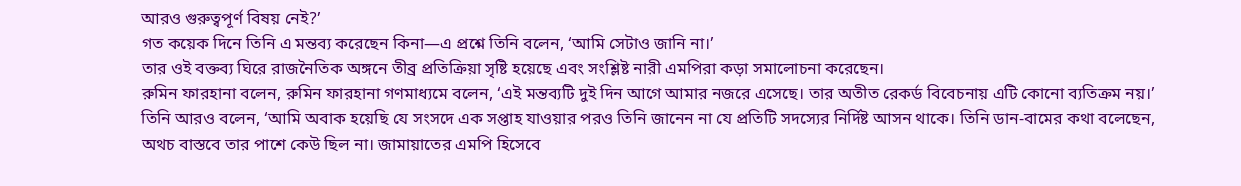আরও গুরুত্বপূর্ণ বিষয় নেই?’
গত কয়েক দিনে তিনি এ মন্তব্য করেছেন কিনা—এ প্রশ্নে তিনি বলেন, ‘আমি সেটাও জানি না।’
তার ওই বক্তব্য ঘিরে রাজনৈতিক অঙ্গনে তীব্র প্রতিক্রিয়া সৃষ্টি হয়েছে এবং সংশ্লিষ্ট নারী এমপিরা কড়া সমালোচনা করেছেন।
রুমিন ফারহানা বলেন, রুমিন ফারহানা গণমাধ্যমে বলেন, ‘এই মন্তব্যটি দুই দিন আগে আমার নজরে এসেছে। তার অতীত রেকর্ড বিবেচনায় এটি কোনো ব্যতিক্রম নয়।’
তিনি আরও বলেন, ‘আমি অবাক হয়েছি যে সংসদে এক সপ্তাহ যাওয়ার পরও তিনি জানেন না যে প্রতিটি সদস্যের নির্দিষ্ট আসন থাকে। তিনি ডান-বামের কথা বলেছেন, অথচ বাস্তবে তার পাশে কেউ ছিল না। জামায়াতের এমপি হিসেবে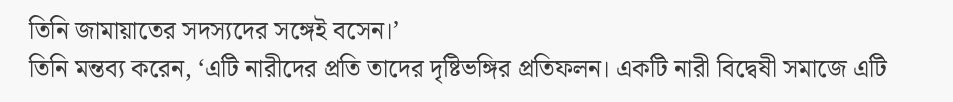তিনি জামায়াতের সদস্যদের সঙ্গেই বসেন।’
তিনি মন্তব্য করেন, ‘এটি নারীদের প্রতি তাদের দৃষ্টিভঙ্গির প্রতিফলন। একটি নারী বিদ্বেষী সমাজে এটি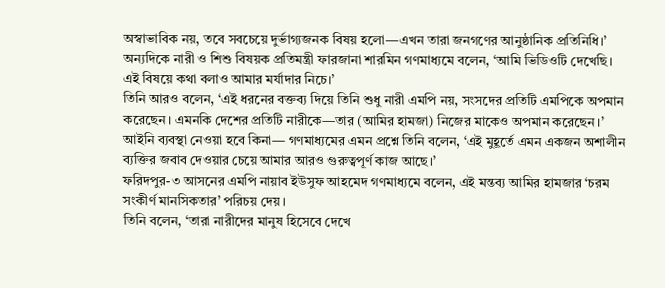অস্বাভাবিক নয়, তবে সবচেয়ে দুর্ভাগ্যজনক বিষয় হলো—এখন তারা জনগণের আনুষ্ঠানিক প্রতিনিধি।’
অন্যদিকে নারী ও শিশু বিষয়ক প্রতিমন্ত্রী ফারজানা শারমিন গণমাধ্যমে বলেন, ‘আমি ভিডিওটি দেখেছি। এই বিষয়ে কথা বলাও আমার মর্যাদার নিচে।’
তিনি আরও বলেন, ‘এই ধরনের বক্তব্য দিয়ে তিনি শুধু নারী এমপি নয়, সংসদের প্রতিটি এমপিকে অপমান করেছেন। এমনকি দেশের প্রতিটি নারীকে—তার (আমির হামজা) নিজের মাকেও অপমান করেছেন।’
আইনি ব্যবস্থা নেওয়া হবে কিনা— গণমাধ্যমের এমন প্রশ্নে তিনি বলেন, ‘এই মুহূর্তে এমন একজন অশালীন ব্যক্তির জবাব দেওয়ার চেয়ে আমার আরও গুরুত্বপূর্ণ কাজ আছে।’
ফরিদপুর-৩ আসনের এমপি নায়াব ইউসুফ আহমেদ গণমাধ্যমে বলেন, এই মন্তব্য আমির হামজার ‘চরম সংকীর্ণ মানসিকতার’ পরিচয় দেয়।
তিনি বলেন, ‘তারা নারীদের মানুষ হিসেবে দেখে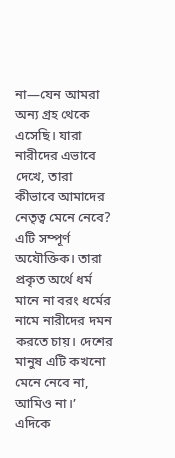না—যেন আমরা অন্য গ্রহ থেকে এসেছি। যারা নারীদের এভাবে দেখে, তারা কীভাবে আমাদের নেতৃত্ব মেনে নেবে? এটি সম্পূর্ণ অযৌক্তিক। তারা প্রকৃত অর্থে ধর্ম মানে না বরং ধর্মের নামে নারীদের দমন করতে চায়। দেশের মানুষ এটি কখনো মেনে নেবে না, আমিও না।’
এদিকে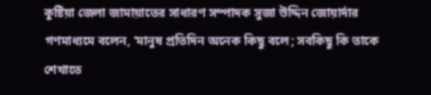কুষ্টিয়া জেলা জামায়াতের সাধারণ সম্পাদক সুজা উদ্দিন জোয়ার্দার গণমাধ্যমে বলেন, ‘মানুষ প্রতিদিন অনেক কিছু বলে; সবকিছু কি তাকে শেখাতে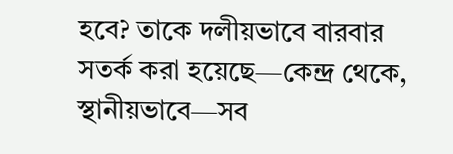হবে? তাকে দলীয়ভাবে বারবার সতর্ক করা হয়েছে—কেন্দ্র থেকে, স্থানীয়ভাবে—সব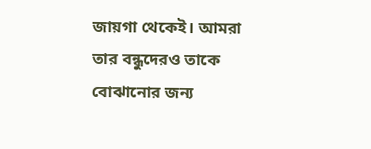জায়গা থেকেই। আমরা তার বন্ধুদেরও তাকে বোঝানোর জন্য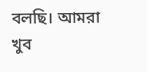বলছি। আমরা খুব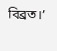বিব্রত।’